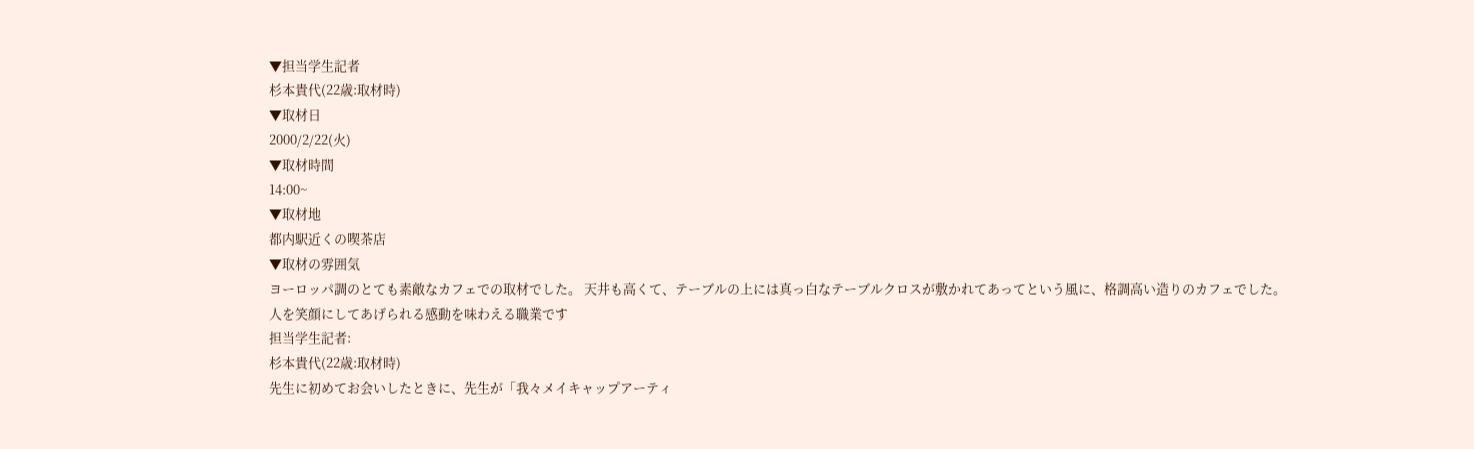▼担当学生記者
杉本貴代(22歳:取材時)
▼取材日
2000/2/22(火)
▼取材時間
14:00~
▼取材地
都内駅近くの喫茶店
▼取材の雰囲気
ヨーロッパ調のとても素敵なカフェでの取材でした。 天井も高くて、テーブルの上には真っ白なテーブルクロスが敷かれてあってという風に、格調高い造りのカフェでした。
人を笑顔にしてあげられる感動を味わえる職業です
担当学生記者:
杉本貴代(22歳:取材時)
先生に初めてお会いしたときに、先生が「我々メイキャップアーティ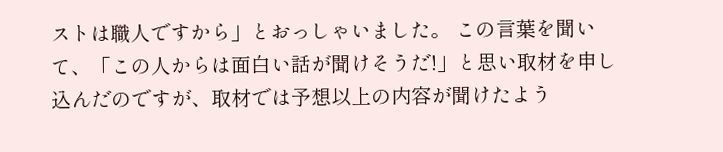ストは職人ですから」とおっしゃいました。 この言葉を聞いて、「この人からは面白い話が聞けそうだ!」と思い取材を申し込んだのですが、取材では予想以上の内容が聞けたよう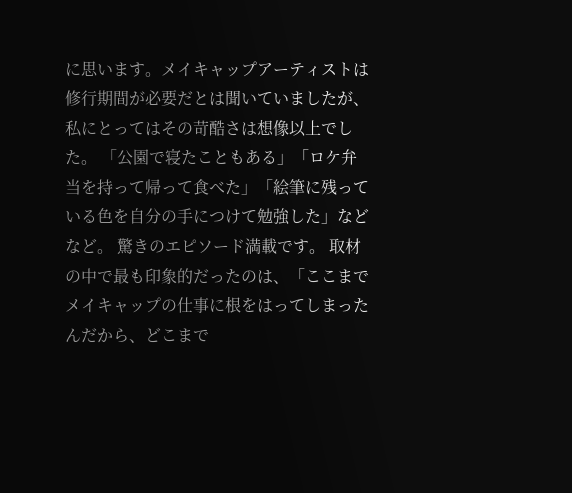に思います。メイキャップアーティストは修行期間が必要だとは聞いていましたが、私にとってはその苛酷さは想像以上でした。 「公園で寝たこともある」「ロケ弁当を持って帰って食べた」「絵筆に残っている色を自分の手につけて勉強した」などなど。 驚きのエピソード満載です。 取材の中で最も印象的だったのは、「ここまでメイキャップの仕事に根をはってしまったんだから、どこまで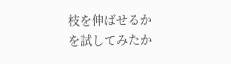枝を伸ばせるかを試してみたか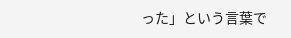った」という言葉で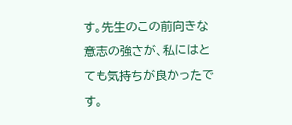す。先生のこの前向きな意志の強さが、私にはとても気持ちが良かったです。